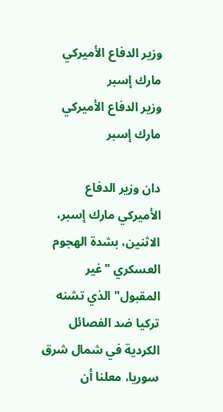وزير الدفاع الأميركي مارك إسبر
وزير الدفاع الأميركي مارك إسبر

دان وزير الدفاع الأميركي مارك إسبر، الاثنين، بشدة الهجوم العسكري "غير المقبول" الذي تشنه تركيا ضد الفصائل الكردية في شمال شرق سوريا، معلنا أن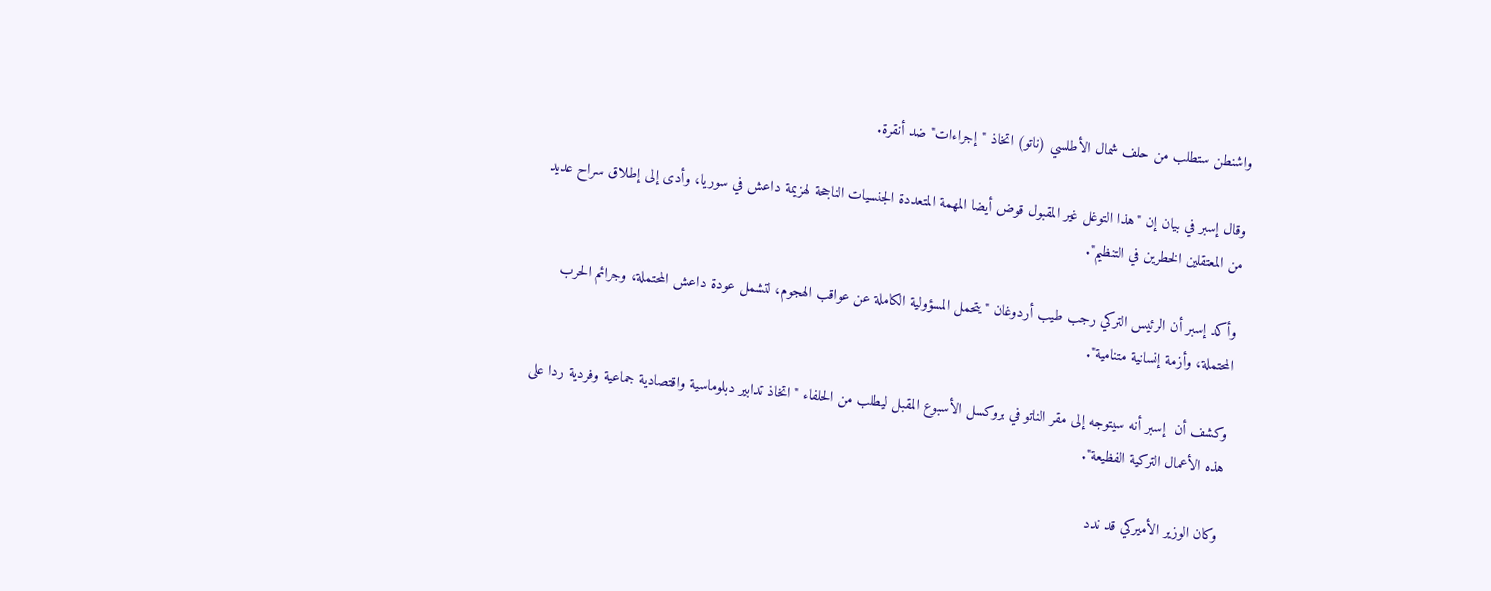واشنطن ستطلب من حلف شمال الأطلسي (ناتو) اتخاذ "إجراءات" ضد أنقرة.

وقال إسبر في بيان إن "هذا التوغل غير المقبول قوض أيضا المهمة المتعددة الجنسيات الناجحة لهزيمة داعش في سوريا، وأدى إلى إطلاق سراح عديد من المعتقلين الخطرين في التنظيم".

وأكد إسبر أن الرئيس التركي رجب طيب أردوغان "يتحمل المسؤولية الكاملة عن عواقب الهجوم، لتشمل عودة داعش المحتملة، وجرائم الحرب المحتملة، وأزمة إنسانية متنامية".

وكشف أن  إسبر أنه سيتوجه إلى مقر الناتو في بروكسل الأسبوع المقبل ليطلب من الحلفاء "اتخاذ تدابير دبلوماسية واقتصادية جماعية وفردية ردا على هذه الأعمال التركية الفظيعة".

وكان الوزير الأميركي قد ندد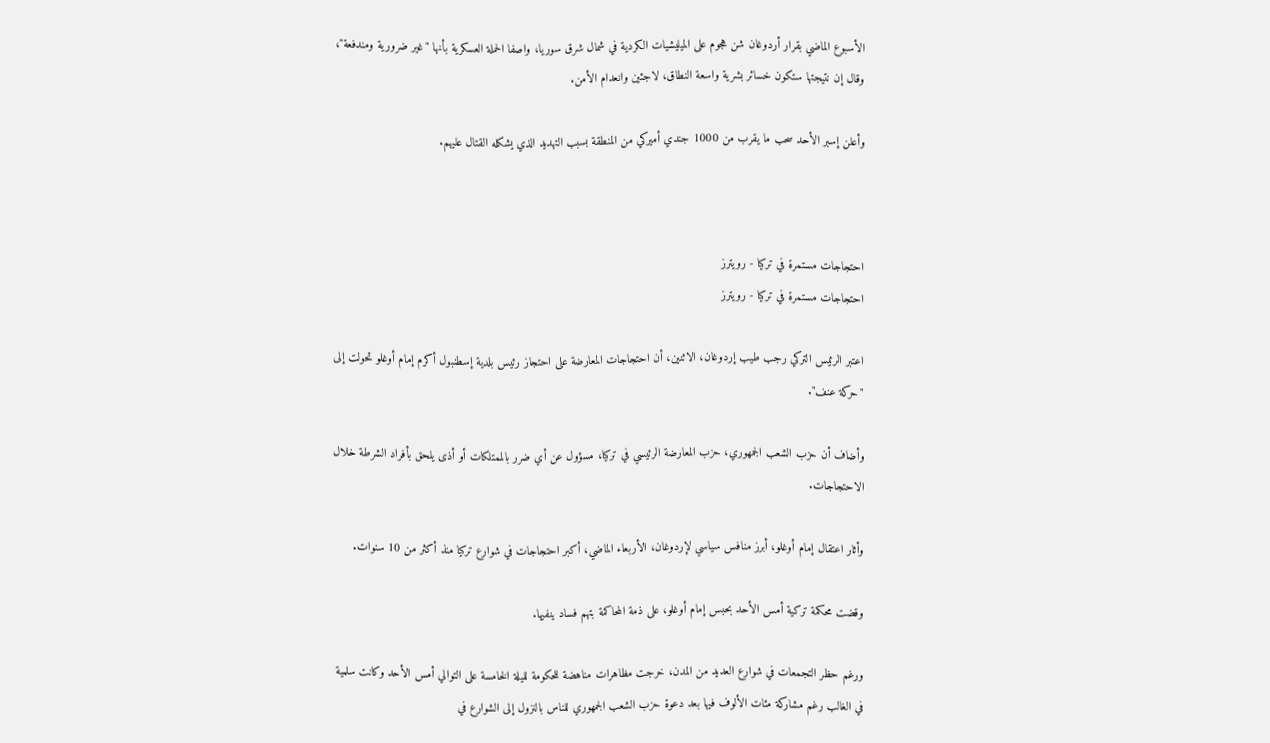الأسبوع الماضي بقرار أردوغان شن هجوم على الميليشيات الكردية في شمال شرق سوريا، واصفا الحملة العسكرية بأنها "غير ضرورية ومندفعة"، وقال إن نتيجتها ستكون خسائر بشرية واسعة النطاق، لاجئين وانعدام الأمن.

وأعلن إسبر الأحد سحب ما يقرب من 1000 جندي أميركي من المنطقة بسبب التهديد الذي يشكله القتال عليهم.



احتجاجات مستمرة في تركيا - رويترز
احتجاجات مستمرة في تركيا - رويترز

اعتبر الرئيس التركي رجب طيب إردوغان، الاثنين، أن احتجاجات المعارضة على احتجاز رئيس بلدية إسطنبول أكرم إمام أوغلو تحولت إلى "حركة عنف".

وأضاف أن حزب الشعب الجمهوري، حزب المعارضة الرئيسي في تركيا، مسؤول عن أي ضرر بالممتلكات أو أذى يلحق بأفراد الشرطة خلال الاحتجاجات.

وأثار اعتقال إمام أوغلو، أبرز منافس سياسي لإردوغان، الأربعاء الماضي، أكبر احتجاجات في شوارع تركيا منذ أكثر من 10 سنوات.

وقضت محكمة تركية أمس الأحد بحبس إمام أوغلو، على ذمة المحاكمة بتهم فساد ينفيها.

ورغم حظر التجمعات في شوارع العديد من المدن، خرجت مظاهرات مناهضة للحكومة لليلة الخامسة على التوالي أمس الأحد وكانت سلمية في الغالب رغم مشاركة مئات الألوف فيها بعد دعوة حزب الشعب الجمهوري للناس بالنزول إلى الشوارع في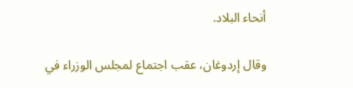أنحاء البلاد.

وقال إردوغان، عقب اجتماع لمجلس الوزراء في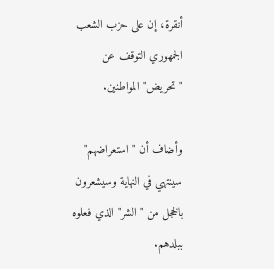أنقرة، إن على حزب الشعب الجمهوري التوقف عن "تحريض" المواطنين.

وأضاف أن "استعراضهم" سينتهي في النهاية وسيشعرون بالخجل من "الشر" الذي فعلوه ببلدهم.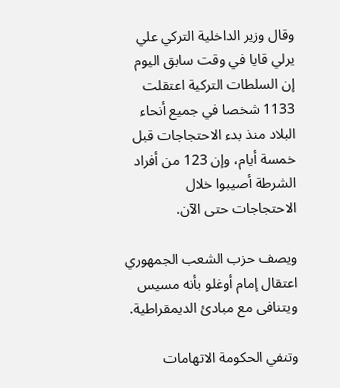وقال وزير الداخلية التركي علي يرلي قايا في وقت سابق اليوم إن السلطات التركية اعتقلت 1133 شخصا في جميع أنحاء البلاد منذ بدء الاحتجاجات قبل خمسة أيام، وإن 123 من أفراد الشرطة أصيبوا خلال الاحتجاجات حتى الآن.

ويصف حزب الشعب الجمهوري اعتقال إمام أوغلو بأنه مسيس ويتنافى مع مبادئ الديمقراطية.

وتنفي الحكومة الاتهامات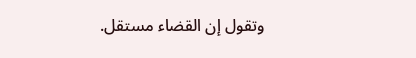وتقول إن القضاء مستقل.